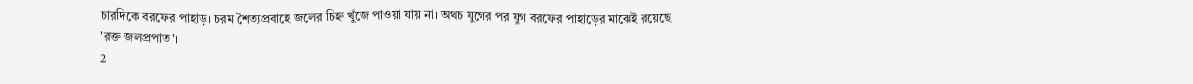চারদিকে বরফের পাহাড়। চরম শৈত্যপ্রবাহে জলের চিহ্ন খুঁজে পাওয়া যায় না। অথচ যুগের পর যুগ বরফের পাহাড়ের মাঝেই রয়েছে 'রক্ত জলপ্রপাত'।
2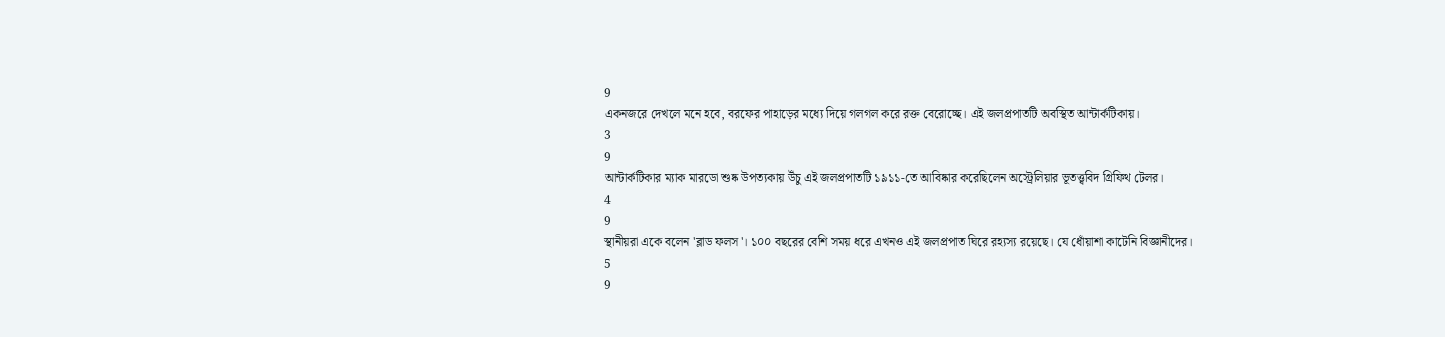9
একনজরে দেখলে মনে হবে, বরফের পাহাড়ের মধ্যে দিয়ে গলগল করে রক্ত বেরোচ্ছে। এই জলপ্রপাতটি অবস্থিত আন্টার্কটিকায়।
3
9
আন্টার্কটিকার ম্যাক মারডো শুষ্ক উপত্যকায় উঁচু এই জলপ্রপাতটি ১৯১১-তে আবিষ্কার করেছিলেন অস্ট্রেলিয়ার ভূতত্ত্ববিদ গ্রিফিথ টেলর।
4
9
স্থানীয়রা একে বলেন 'ব্লাড ফলস'। ১০০ বছরের বেশি সময় ধরে এখনও এই জলপ্রপাত ঘিরে রহ্যস্য রয়েছে। যে ধোঁয়াশা কাটেনি বিজ্ঞানীদের।
5
9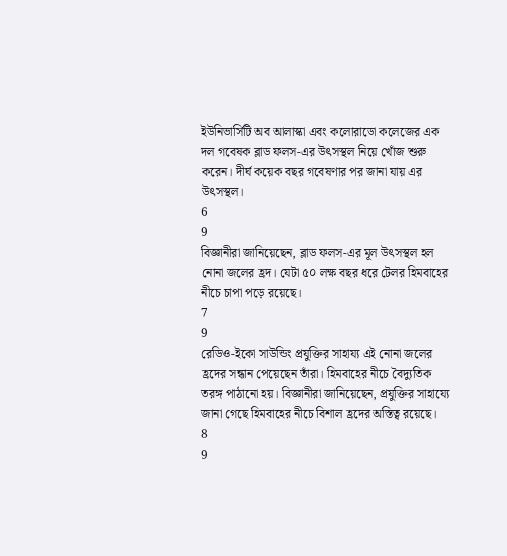ইউনিভার্সিটি অব আলাস্কা এবং কলোরাডো কলেজের এক দল গবেষক ব্লাড ফলস-এর উৎসস্থল নিয়ে খোঁজ শুরু করেন। দীর্ঘ কয়েক বছর গবেষণার পর জানা যায় এর উৎসস্থল।
6
9
বিজ্ঞানীরা জানিয়েছেন, ব্লাড ফলস-এর মূল উৎসস্থল হল নোনা জলের হ্রদ। যেটা ৫০ লক্ষ বছর ধরে টেলর হিমবাহের নীচে চাপা পড়ে রয়েছে।
7
9
রেডিও-ইকো সাউন্ডিং প্রযুক্তির সাহায্য এই নোনা জলের হ্রদের সন্ধান পেয়েছেন তাঁরা। হিমবাহের নীচে বৈদ্যুতিক তরঙ্গ পাঠানো হয়। বিজ্ঞানীরা জানিয়েছেন, প্রযুক্তির সাহায্যে জানা গেছে হিমবাহের নীচে বিশাল হ্রদের অস্তিত্ব রয়েছে।
8
9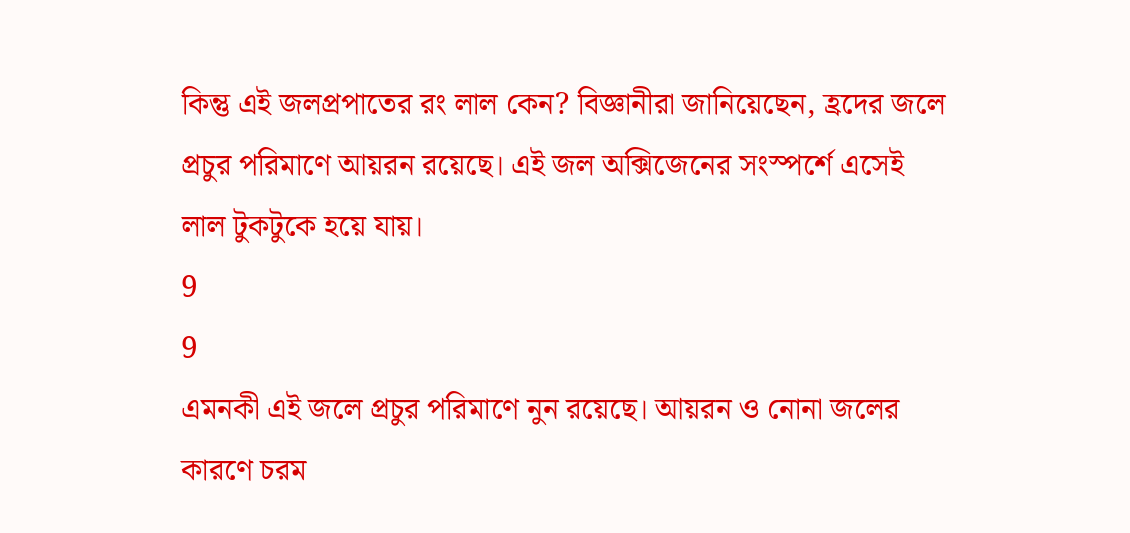কিন্তু এই জলপ্রপাতের রং লাল কেন? বিজ্ঞানীরা জানিয়েছেন, হ্রদের জলে প্রচুর পরিমাণে আয়রন রয়েছে। এই জল অক্সিজেনের সংস্পর্শে এসেই লাল টুকটুকে হয়ে যায়।
9
9
এমনকী এই জলে প্রচুর পরিমাণে নুন রয়েছে। আয়রন ও নোনা জলের কারণে চরম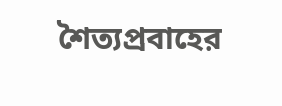শৈত্যপ্রবাহের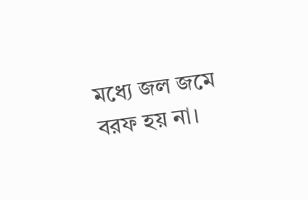মধ্যে জল জমে বরফ হয় না।